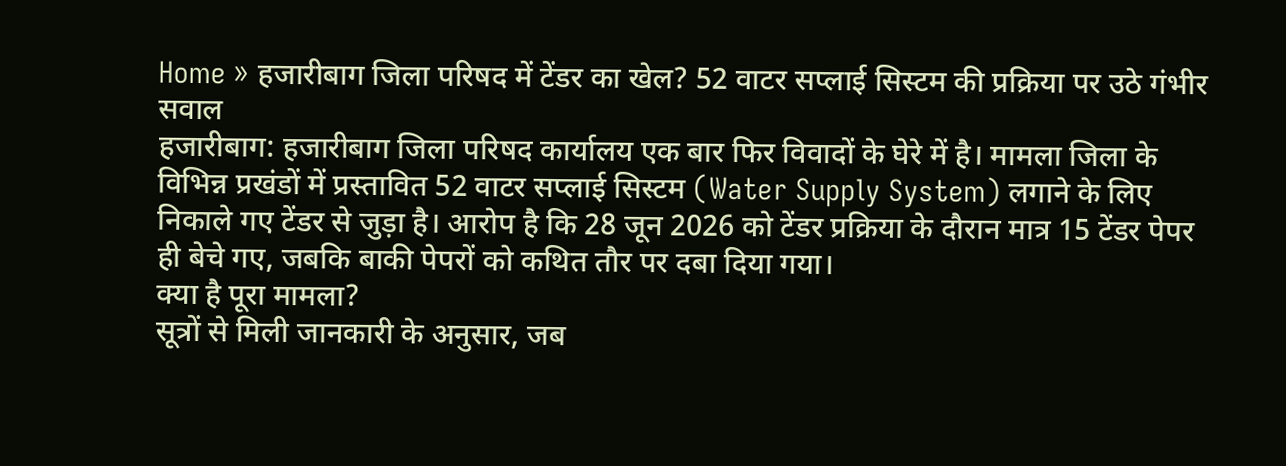Home » हजारीबाग जिला परिषद में टेंडर का खेल? 52 वाटर सप्लाई सिस्टम की प्रक्रिया पर उठे गंभीर सवाल
हजारीबाग: हजारीबाग जिला परिषद कार्यालय एक बार फिर विवादों के घेरे में है। मामला जिला के विभिन्न प्रखंडों में प्रस्तावित 52 वाटर सप्लाई सिस्टम (Water Supply System) लगाने के लिए निकाले गए टेंडर से जुड़ा है। आरोप है कि 28 जून 2026 को टेंडर प्रक्रिया के दौरान मात्र 15 टेंडर पेपर ही बेचे गए, जबकि बाकी पेपरों को कथित तौर पर दबा दिया गया।
क्या है पूरा मामला?
सूत्रों से मिली जानकारी के अनुसार, जब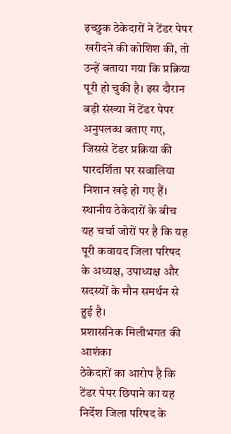इच्छुक ठेकेदारों ने टेंडर पेपर खरीदने की कोशिश की, तो उन्हें बताया गया कि प्रक्रिया पूरी हो चुकी है। इस दौरान बड़ी संख्या में टेंडर पेपर अनुपलब्ध बताए गए, जिससे टेंडर प्रक्रिया की पारदर्शिता पर सवालिया निशान खड़े हो गए हैं। स्थानीय ठेकेदारों के बीच यह चर्चा जोरों पर है कि यह पूरी कवायद जिला परिषद के अध्यक्ष, उपाध्यक्ष और सदस्यों के मौन समर्थन से हुई है।
प्रशासनिक मिलीभगत की आशंका
ठेकेदारों का आरोप है कि टेंडर पेपर छिपाने का यह निर्देश जिला परिषद के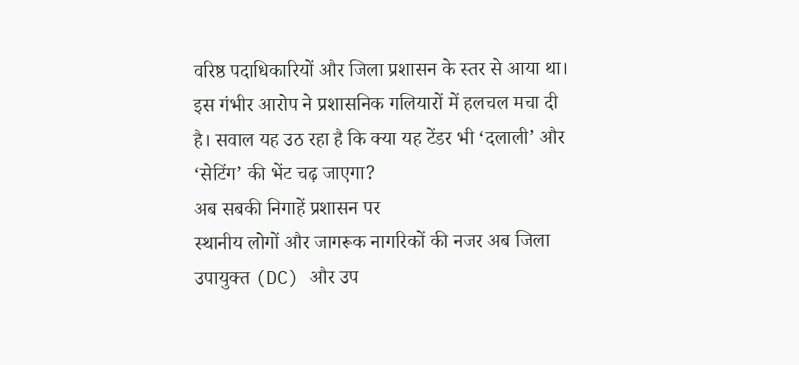वरिष्ठ पदाधिकारियों और जिला प्रशासन के स्तर से आया था। इस गंभीर आरोप ने प्रशासनिक गलियारों में हलचल मचा दी है। सवाल यह उठ रहा है कि क्या यह टेंडर भी ‘दलाली’ और ‘सेटिंग’ की भेंट चढ़ जाएगा?
अब सबकी निगाहें प्रशासन पर
स्थानीय लोगों और जागरूक नागरिकों की नजर अब जिला उपायुक्त (DC) और उप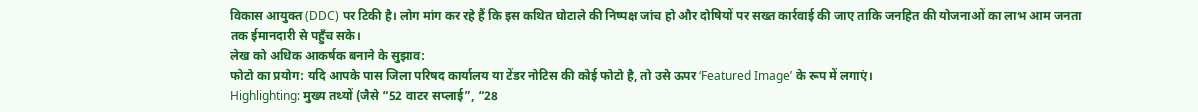विकास आयुक्त (DDC) पर टिकी है। लोग मांग कर रहे हैं कि इस कथित घोटाले की निष्पक्ष जांच हो और दोषियों पर सख्त कार्रवाई की जाए ताकि जनहित की योजनाओं का लाभ आम जनता तक ईमानदारी से पहुँच सके।
लेख को अधिक आकर्षक बनाने के सुझाव:
फोटो का प्रयोग: यदि आपके पास जिला परिषद कार्यालय या टेंडर नोटिस की कोई फोटो है, तो उसे ऊपर ‘Featured Image’ के रूप में लगाएं।
Highlighting: मुख्य तथ्यों (जैसे “52 वाटर सप्लाई”, “28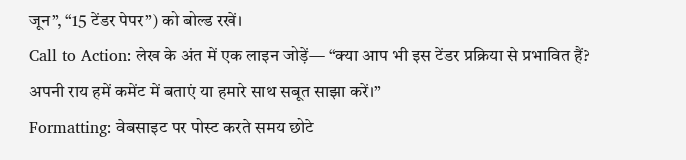जून”, “15 टेंडर पेपर”) को बोल्ड रखें।
Call to Action: लेख के अंत में एक लाइन जोड़ें— “क्या आप भी इस टेंडर प्रक्रिया से प्रभावित हैं? अपनी राय हमें कमेंट में बताएं या हमारे साथ सबूत साझा करें।”
Formatting: वेबसाइट पर पोस्ट करते समय छोटे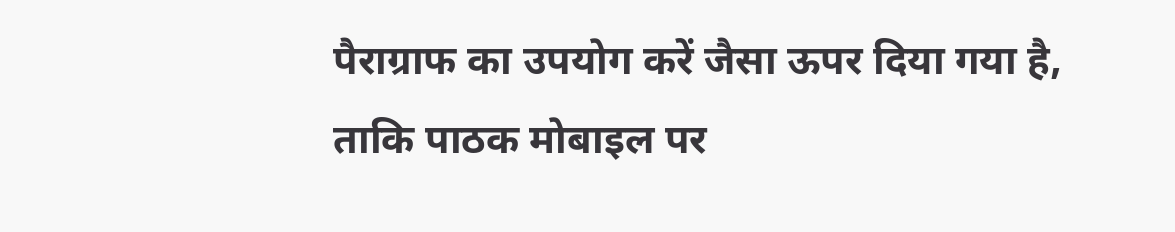पैराग्राफ का उपयोग करें जैसा ऊपर दिया गया है, ताकि पाठक मोबाइल पर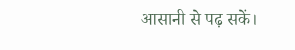आसानी से पढ़ सकें।